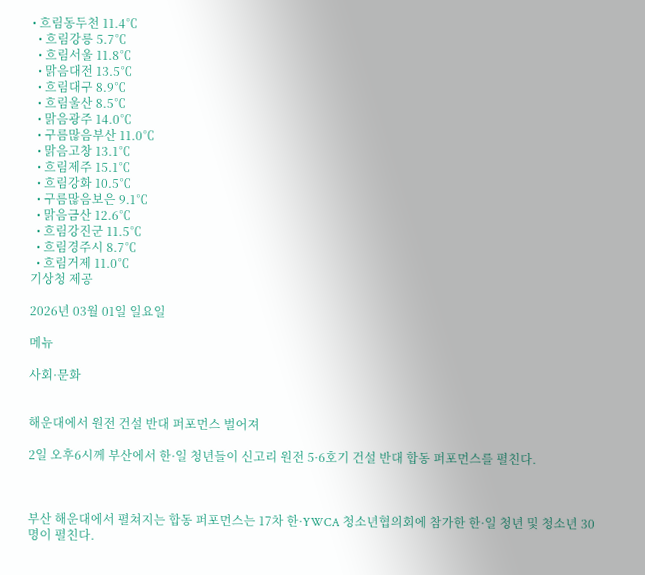• 흐림동두천 11.4℃
  • 흐림강릉 5.7℃
  • 흐림서울 11.8℃
  • 맑음대전 13.5℃
  • 흐림대구 8.9℃
  • 흐림울산 8.5℃
  • 맑음광주 14.0℃
  • 구름많음부산 11.0℃
  • 맑음고창 13.1℃
  • 흐림제주 15.1℃
  • 흐림강화 10.5℃
  • 구름많음보은 9.1℃
  • 맑음금산 12.6℃
  • 흐림강진군 11.5℃
  • 흐림경주시 8.7℃
  • 흐림거제 11.0℃
기상청 제공

2026년 03월 01일 일요일

메뉴

사회·문화


해운대에서 원전 건설 반대 퍼포먼스 벌어져

2일 오후6시께 부산에서 한·일 청년들이 신고리 원전 5·6호기 건설 반대 합동 퍼포먼스를 펼친다.



부산 해운대에서 펼쳐지는 합동 퍼포먼스는 17차 한·YWCA 청소년협의회에 참가한 한·일 청년 및 청소년 30명이 펼친다.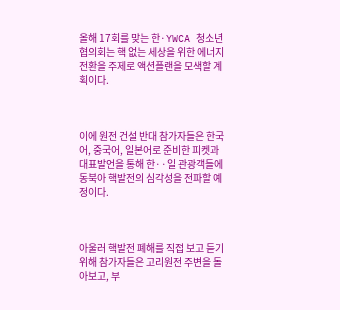올해 17회를 맞는 한·YWCA 청소년협의회는 핵 없는 세상을 위한 에너지 전환을 주제로 액션플랜을 모색할 계획이다.



이에 원전 건설 반대 참가자들은 한국어, 중국어, 일본어로 준비한 피켓과 대표발언을 통해 한··일 관광객들에 동북아 핵발전의 심각성을 전파할 예정이다.



아울러 핵발전 폐해를 직접 보고 듣기 위해 참가자들은 고리원전 주변을 돌아보고, 부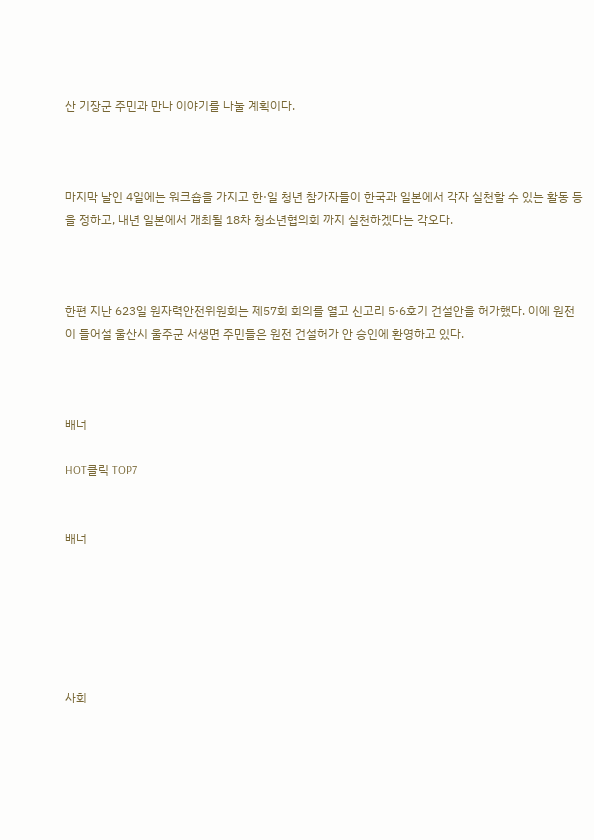산 기장군 주민과 만나 이야기를 나눌 계획이다.



마지막 날인 4일에는 워크숍을 가지고 한·일 청년 참가자들이 한국과 일본에서 각자 실천할 수 있는 활동 등을 정하고, 내년 일본에서 개최될 18차 청소년협의회 까지 실천하겠다는 각오다.



한편 지난 623일 원자력안전위원회는 제57회 회의를 열고 신고리 5·6호기 건설안을 허가했다. 이에 원전이 들어설 울산시 울주군 서생면 주민들은 원전 건설허가 안 승인에 환영하고 있다.



배너

HOT클릭 TOP7


배너






사회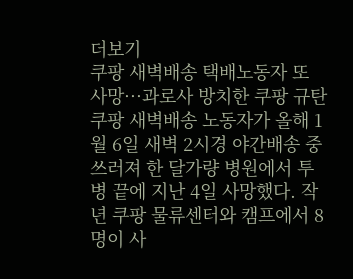더보기
쿠팡 새벽배송 택배노동자 또 사망···과로사 방치한 쿠팡 규탄
쿠팡 새벽배송 노동자가 올해 1월 6일 새벽 2시경 야간배송 중 쓰러져 한 달가량 병원에서 투병 끝에 지난 4일 사망했다. 작년 쿠팡 물류센터와 캠프에서 8명이 사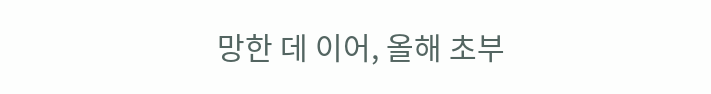망한 데 이어, 올해 초부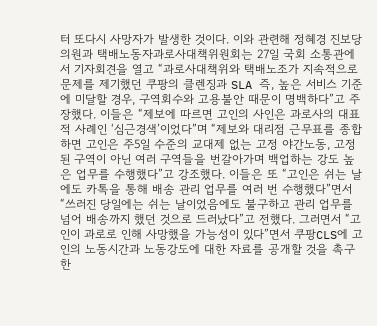터 또다시 사망자가 발생한 것이다. 이와 관련해 정혜경 진보당 의원과 택배노동자과로사대책위원회는 27일 국회 소통관에서 기자회견을 열고 “과로사대책위와 택배노조가 지속적으로 문제를 제기했던 쿠팡의 클렌징과 SLA 즉, 높은 서비스 기준에 미달할 경우, 구역회수와 고용불안 때문이 명백하다”고 주장했다. 이들은 “제보에 따르면 고인의 사인은 과로사의 대표적 사례인 ‘심근경색’이었다”며 “제보와 대리점 근무표를 종합하면 고인은 주5일 수준의 교대제 없는 고정 야간노동, 고정된 구역이 아닌 여러 구역들을 번갈아가며 백업하는 강도 높은 업무를 수행했다”고 강조했다. 이들은 또 “고인은 쉬는 날에도 카톡을 통해 배송 관리 업무를 여러 번 수행했다”면서 “쓰러진 당일에는 쉬는 날이었음에도 불구하고 관리 업무를 넘어 배송까지 했던 것으로 드러났다”고 전했다. 그러면서 “고인이 과로로 인해 사망했을 가능성이 있다”면서 쿠팡CLS에 고인의 노동시간과 노동강도에 대한 자료를 공개할 것을 촉구한